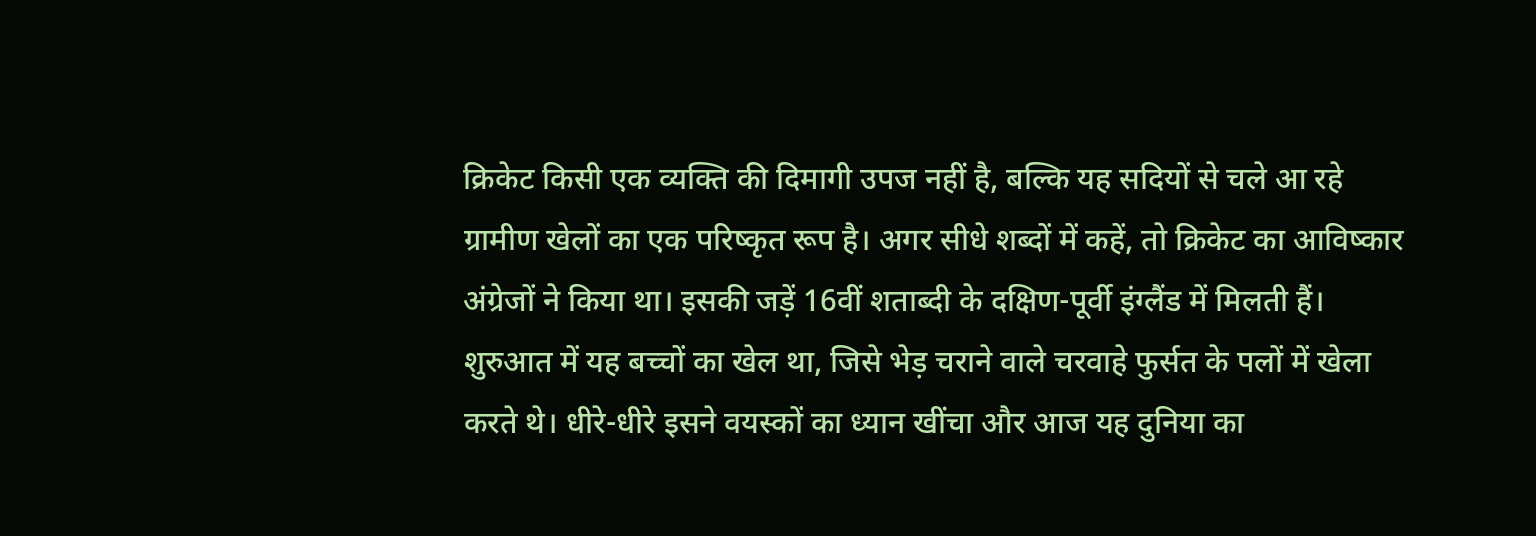क्रिकेट किसी एक व्यक्ति की दिमागी उपज नहीं है, बल्कि यह सदियों से चले आ रहे ग्रामीण खेलों का एक परिष्कृत रूप है। अगर सीधे शब्दों में कहें, तो क्रिकेट का आविष्कार अंग्रेजों ने किया था। इसकी जड़ें 16वीं शताब्दी के दक्षिण-पूर्वी इंग्लैंड में मिलती हैं। शुरुआत में यह बच्चों का खेल था, जिसे भेड़ चराने वाले चरवाहे फुर्सत के पलों में खेला करते थे। धीरे-धीरे इसने वयस्कों का ध्यान खींचा और आज यह दुनिया का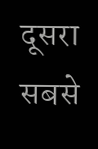दूसरा सबसे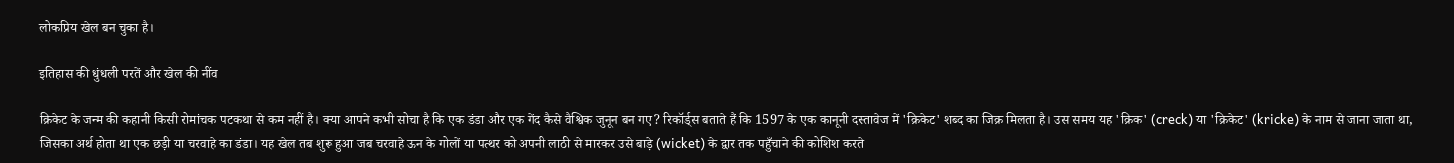लोकप्रिय खेल बन चुका है।

इतिहास की धुंधली परतें और खेल की नींव

क्रिकेट के जन्म की कहानी किसी रोमांचक पटकथा से कम नहीं है। क्या आपने कभी सोचा है कि एक डंडा और एक गेंद कैसे वैश्विक जुनून बन गए? रिकॉर्ड्स बताते हैं कि 1597 के एक कानूनी दस्तावेज में 'क्रिकेट' शब्द का जिक्र मिलता है। उस समय यह 'क्रिक' (creck) या 'क्रिकेट' (kricke) के नाम से जाना जाता था, जिसका अर्थ होता था एक छड़ी या चरवाहे का डंडा। यह खेल तब शुरू हुआ जब चरवाहे ऊन के गोलों या पत्थर को अपनी लाठी से मारकर उसे बाड़े (wicket) के द्वार तक पहुँचाने की कोशिश करते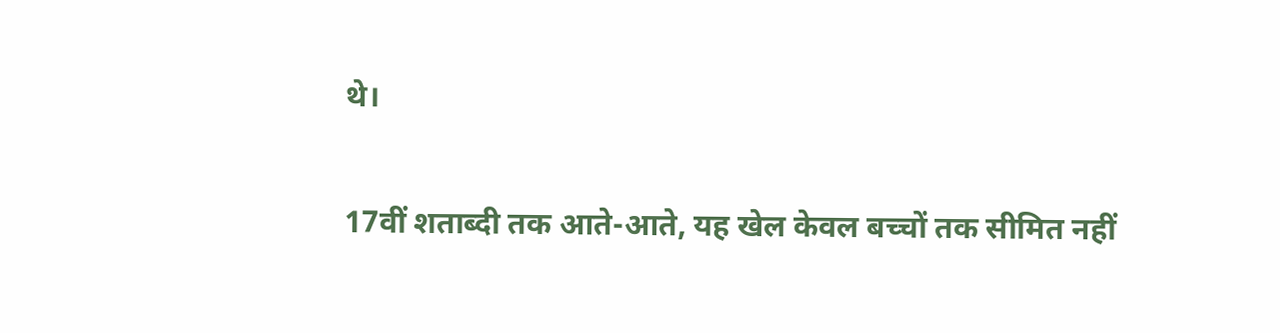थे।

17वीं शताब्दी तक आते-आते, यह खेल केवल बच्चों तक सीमित नहीं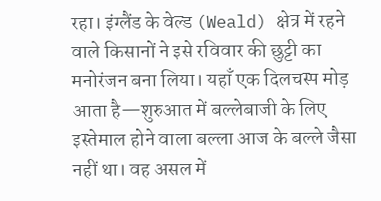रहा। इंग्लैंड के वेल्ड (Weald) क्षेत्र में रहने वाले किसानों ने इसे रविवार की छुट्टी का मनोरंजन बना लिया। यहाँ एक दिलचस्प मोड़ आता है—शुरुआत में बल्लेबाजी के लिए इस्तेमाल होने वाला बल्ला आज के बल्ले जैसा नहीं था। वह असल में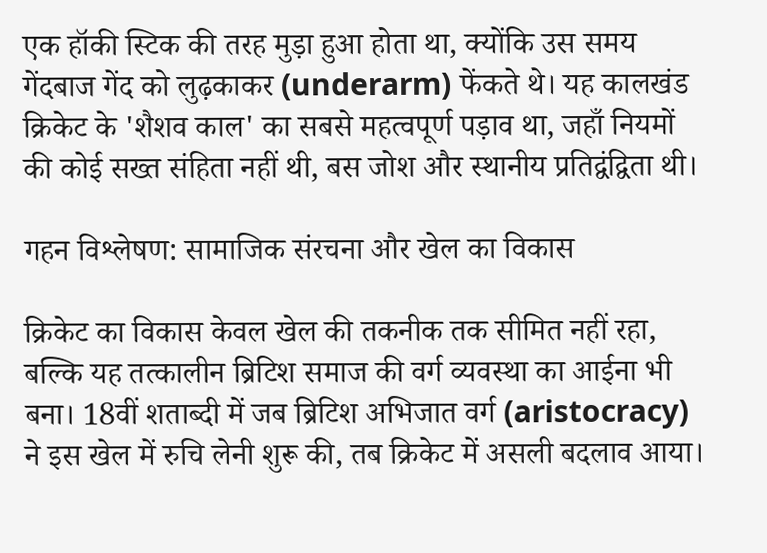एक हॉकी स्टिक की तरह मुड़ा हुआ होता था, क्योंकि उस समय गेंदबाज गेंद को लुढ़काकर (underarm) फेंकते थे। यह कालखंड क्रिकेट के 'शैशव काल' का सबसे महत्वपूर्ण पड़ाव था, जहाँ नियमों की कोई सख्त संहिता नहीं थी, बस जोश और स्थानीय प्रतिद्वंद्विता थी।

गहन विश्लेषण: सामाजिक संरचना और खेल का विकास

क्रिकेट का विकास केवल खेल की तकनीक तक सीमित नहीं रहा, बल्कि यह तत्कालीन ब्रिटिश समाज की वर्ग व्यवस्था का आईना भी बना। 18वीं शताब्दी में जब ब्रिटिश अभिजात वर्ग (aristocracy) ने इस खेल में रुचि लेनी शुरू की, तब क्रिकेट में असली बदलाव आया।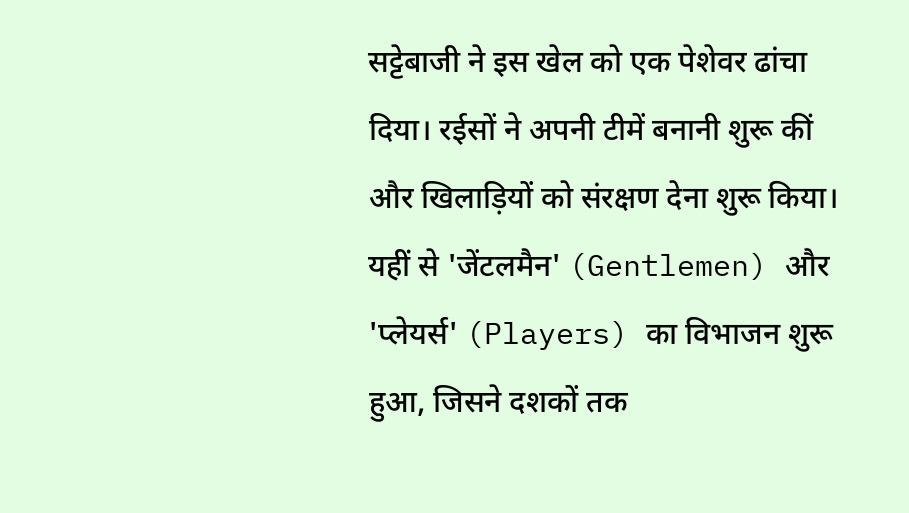सट्टेबाजी ने इस खेल को एक पेशेवर ढांचा दिया। रईसों ने अपनी टीमें बनानी शुरू कीं और खिलाड़ियों को संरक्षण देना शुरू किया। यहीं से 'जेंटलमैन' (Gentlemen) और 'प्लेयर्स' (Players) का विभाजन शुरू हुआ, जिसने दशकों तक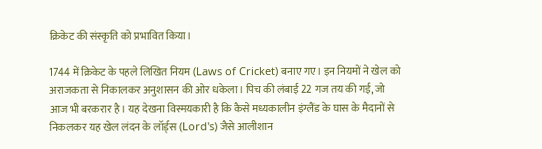क्रिकेट की संस्कृति को प्रभावित किया।

1744 में क्रिकेट के पहले लिखित नियम (Laws of Cricket) बनाए गए। इन नियमों ने खेल को अराजकता से निकालकर अनुशासन की ओर धकेला। पिच की लंबाई 22 गज तय की गई, जो आज भी बरकरार है। यह देखना विस्मयकारी है कि कैसे मध्यकालीन इंग्लैंड के घास के मैदानों से निकलकर यह खेल लंदन के लॉर्ड्स (Lord's) जैसे आलीशान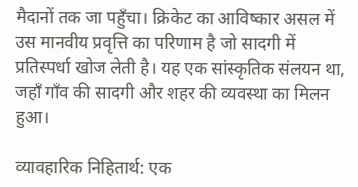मैदानों तक जा पहुँचा। क्रिकेट का आविष्कार असल में उस मानवीय प्रवृत्ति का परिणाम है जो सादगी में प्रतिस्पर्धा खोज लेती है। यह एक सांस्कृतिक संलयन था, जहाँ गाँव की सादगी और शहर की व्यवस्था का मिलन हुआ।

व्यावहारिक निहितार्थ: एक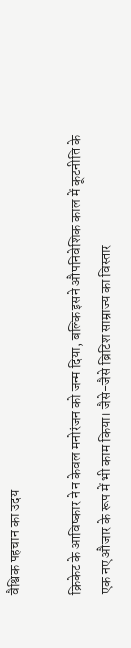वैश्विक पहचान का उदय

क्रिकेट के आविष्कार ने न केवल मनोरंजन को जन्म दिया, बल्कि इसने औपनिवेशिक काल में कूटनीति के एक नए औजार के रूप में भी काम किया। जैसे-जैसे ब्रिटिश साम्राज्य का विस्तार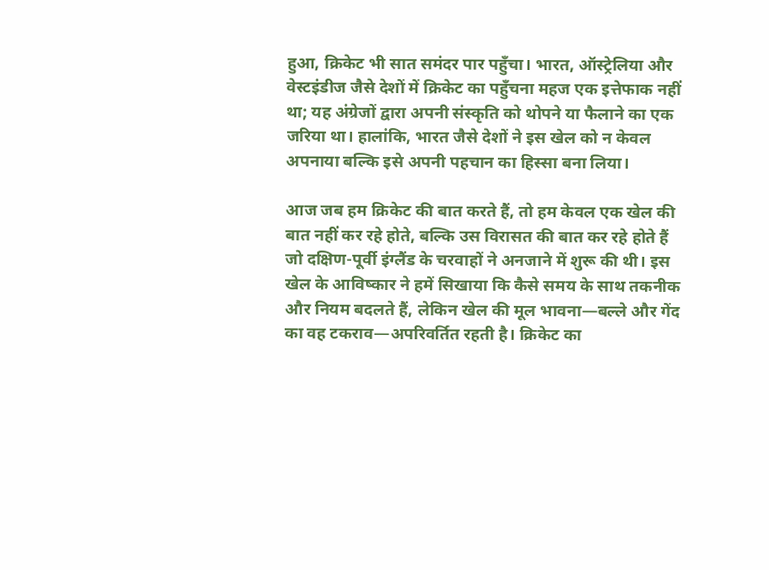हुआ, क्रिकेट भी सात समंदर पार पहुँचा। भारत, ऑस्ट्रेलिया और वेस्टइंडीज जैसे देशों में क्रिकेट का पहुँचना महज एक इत्तेफाक नहीं था; यह अंग्रेजों द्वारा अपनी संस्कृति को थोपने या फैलाने का एक जरिया था। हालांकि, भारत जैसे देशों ने इस खेल को न केवल अपनाया बल्कि इसे अपनी पहचान का हिस्सा बना लिया।

आज जब हम क्रिकेट की बात करते हैं, तो हम केवल एक खेल की बात नहीं कर रहे होते, बल्कि उस विरासत की बात कर रहे होते हैं जो दक्षिण-पूर्वी इंग्लैंड के चरवाहों ने अनजाने में शुरू की थी। इस खेल के आविष्कार ने हमें सिखाया कि कैसे समय के साथ तकनीक और नियम बदलते हैं, लेकिन खेल की मूल भावना—बल्ले और गेंद का वह टकराव—अपरिवर्तित रहती है। क्रिकेट का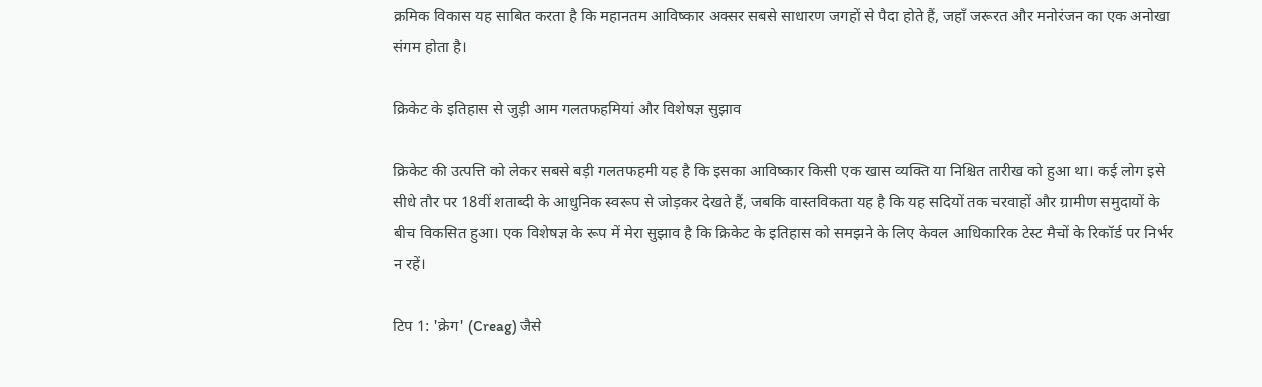क्रमिक विकास यह साबित करता है कि महानतम आविष्कार अक्सर सबसे साधारण जगहों से पैदा होते हैं, जहाँ जरूरत और मनोरंजन का एक अनोखा संगम होता है।

क्रिकेट के इतिहास से जुड़ी आम गलतफहमियां और विशेषज्ञ सुझाव

क्रिकेट की उत्पत्ति को लेकर सबसे बड़ी गलतफहमी यह है कि इसका आविष्कार किसी एक खास व्यक्ति या निश्चित तारीख को हुआ था। कई लोग इसे सीधे तौर पर 18वीं शताब्दी के आधुनिक स्वरूप से जोड़कर देखते हैं, जबकि वास्तविकता यह है कि यह सदियों तक चरवाहों और ग्रामीण समुदायों के बीच विकसित हुआ। एक विशेषज्ञ के रूप में मेरा सुझाव है कि क्रिकेट के इतिहास को समझने के लिए केवल आधिकारिक टेस्ट मैचों के रिकॉर्ड पर निर्भर न रहें।

टिप 1: 'क्रेग' (Creag) जैसे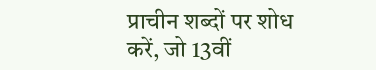प्राचीन शब्दों पर शोध करें, जो 13वीं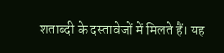शताब्दी के दस्तावेजों में मिलते हैं। यह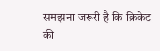समझना जरूरी है कि क्रिकेट की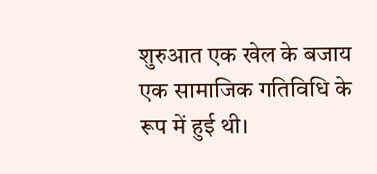शुरुआत एक खेल के बजाय एक सामाजिक गतिविधि के रूप में हुई थी।